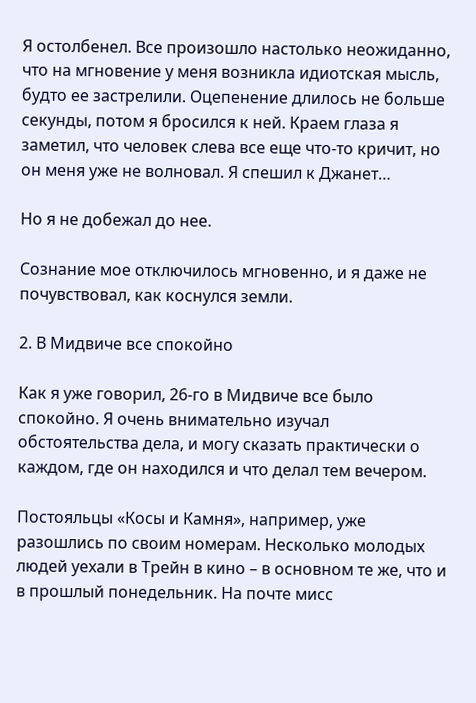Я остолбенел. Все произошло настолько неожиданно, что на мгновение у меня возникла идиотская мысль, будто ее застрелили. Оцепенение длилось не больше секунды, потом я бросился к ней. Краем глаза я заметил, что человек слева все еще что-то кричит, но он меня уже не волновал. Я спешил к Джанет…

Но я не добежал до нее.

Сознание мое отключилось мгновенно, и я даже не почувствовал, как коснулся земли.

2. В Мидвиче все спокойно

Как я уже говорил, 26-го в Мидвиче все было спокойно. Я очень внимательно изучал обстоятельства дела, и могу сказать практически о каждом, где он находился и что делал тем вечером.

Постояльцы «Косы и Камня», например, уже разошлись по своим номерам. Несколько молодых людей уехали в Трейн в кино – в основном те же, что и в прошлый понедельник. На почте мисс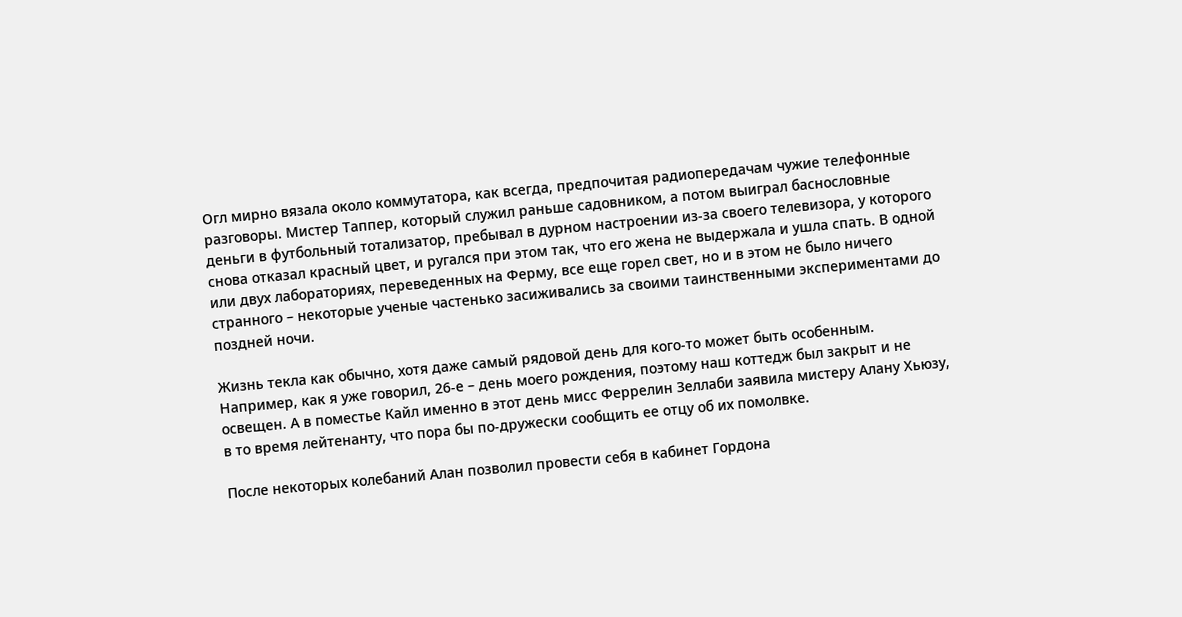Огл мирно вязала около коммутатора, как всегда, предпочитая радиопередачам чужие телефонные разговоры. Мистер Таппер, который служил раньше садовником, а потом выиграл баснословные деньги в футбольный тотализатор, пребывал в дурном настроении из-за своего телевизора, у которого снова отказал красный цвет, и ругался при этом так, что его жена не выдержала и ушла спать. В одной или двух лабораториях, переведенных на Ферму, все еще горел свет, но и в этом не было ничего странного – некоторые ученые частенько засиживались за своими таинственными экспериментами до поздней ночи.

Жизнь текла как обычно, хотя даже самый рядовой день для кого-то может быть особенным. Например, как я уже говорил, 26-е – день моего рождения, поэтому наш коттедж был закрыт и не освещен. А в поместье Кайл именно в этот день мисс Феррелин Зеллаби заявила мистеру Алану Хьюзу, в то время лейтенанту, что пора бы по-дружески сообщить ее отцу об их помолвке.

После некоторых колебаний Алан позволил провести себя в кабинет Гордона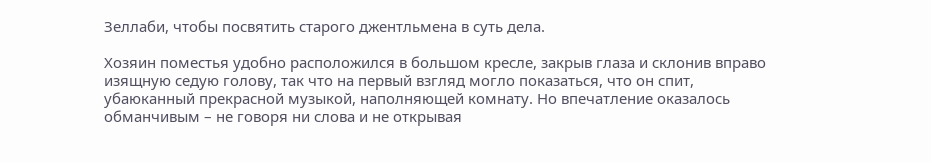Зеллаби, чтобы посвятить старого джентльмена в суть дела.

Хозяин поместья удобно расположился в большом кресле, закрыв глаза и склонив вправо изящную седую голову, так что на первый взгляд могло показаться, что он спит, убаюканный прекрасной музыкой, наполняющей комнату. Но впечатление оказалось обманчивым – не говоря ни слова и не открывая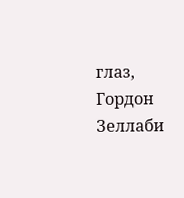глаз, Гордон Зеллаби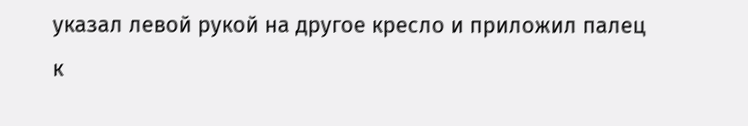указал левой рукой на другое кресло и приложил палец к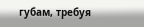губам, требуя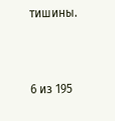тишины.



6 из 195